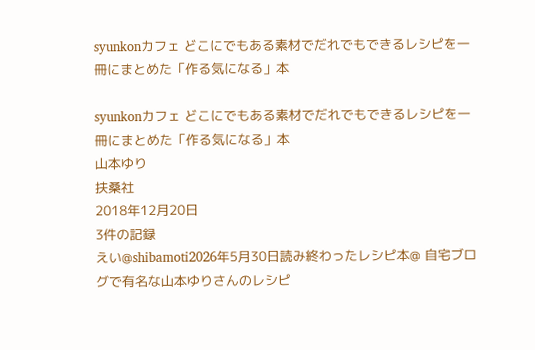syunkonカフェ どこにでもある素材でだれでもできるレシピを一冊にまとめた「作る気になる」本

syunkonカフェ どこにでもある素材でだれでもできるレシピを一冊にまとめた「作る気になる」本
山本ゆり
扶桑社
2018年12月20日
3件の記録
えい@shibamoti2026年5月30日読み終わったレシピ本@ 自宅ブログで有名な山本ゆりさんのレシピ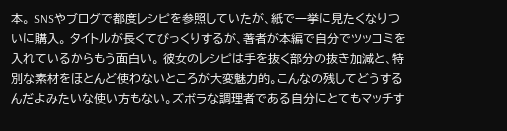本。 SNSやブログで都度レシピを参照していたが、紙で一挙に見たくなりついに購入。 タイトルが長くてびっくりするが、著者が本編で自分でツッコミを入れているからもう面白い。 彼女のレシピは手を抜く部分の抜き加減と、特別な素材をほとんど使わないところが大変魅力的。こんなの残してどうするんだよみたいな使い方もない。ズボラな調理者である自分にとてもマッチす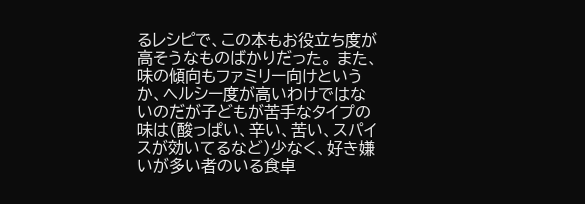るレシピで、この本もお役立ち度が高そうなものばかりだった。 また、味の傾向もファミリー向けというか、ヘルシー度が高いわけではないのだが子どもが苦手なタイプの味は(酸っぱい、辛い、苦い、スパイスが効いてるなど)少なく、好き嫌いが多い者のいる食卓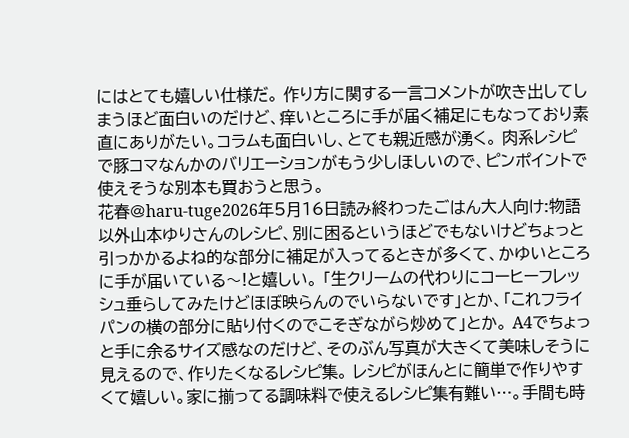にはとても嬉しい仕様だ。 作り方に関する一言コメントが吹き出してしまうほど面白いのだけど、痒いところに手が届く補足にもなっており素直にありがたい。コラムも面白いし、とても親近感が湧く。 肉系レシピで豚コマなんかのバリエーションがもう少しほしいので、ピンポイントで使えそうな別本も買おうと思う。
花春@haru-tuge2026年5月16日読み終わったごはん大人向け:物語以外山本ゆりさんのレシピ、別に困るというほどでもないけどちょっと引っかかるよね的な部分に補足が入ってるときが多くて、かゆいところに手が届いている〜!と嬉しい。 「生クリームの代わりにコーヒーフレッシュ垂らしてみたけどほぼ映らんのでいらないです」とか、「これフライパンの横の部分に貼り付くのでこそぎながら炒めて」とか。 A4でちょっと手に余るサイズ感なのだけど、そのぶん写真が大きくて美味しそうに見えるので、作りたくなるレシピ集。 レシピがほんとに簡単で作りやすくて嬉しい。家に揃ってる調味料で使えるレシピ集有難い…。手間も時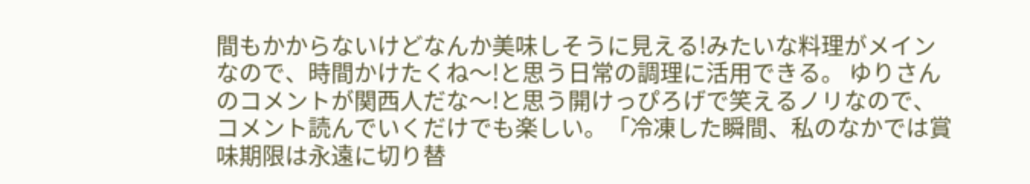間もかからないけどなんか美味しそうに見える!みたいな料理がメインなので、時間かけたくね〜!と思う日常の調理に活用できる。 ゆりさんのコメントが関西人だな〜!と思う開けっぴろげで笑えるノリなので、コメント読んでいくだけでも楽しい。「冷凍した瞬間、私のなかでは賞味期限は永遠に切り替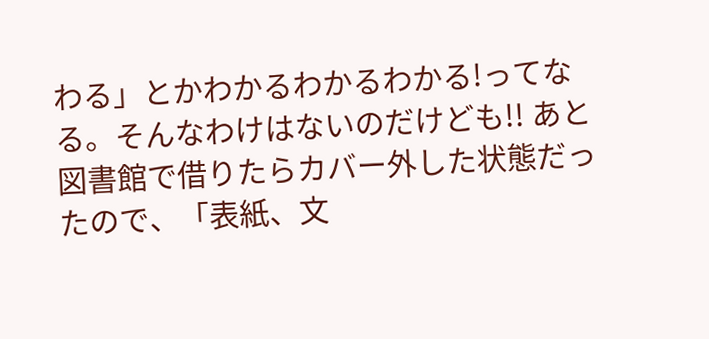わる」とかわかるわかるわかる!ってなる。そんなわけはないのだけども!! あと図書館で借りたらカバー外した状態だったので、「表紙、文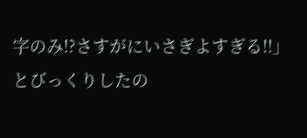字のみ!?さすがにいさぎよすぎる!!」とびっくりしたの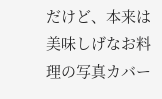だけど、本来は美味しげなお料理の写真カバー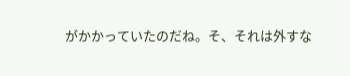がかかっていたのだね。そ、それは外すな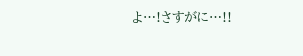よ…!さすがに…!!